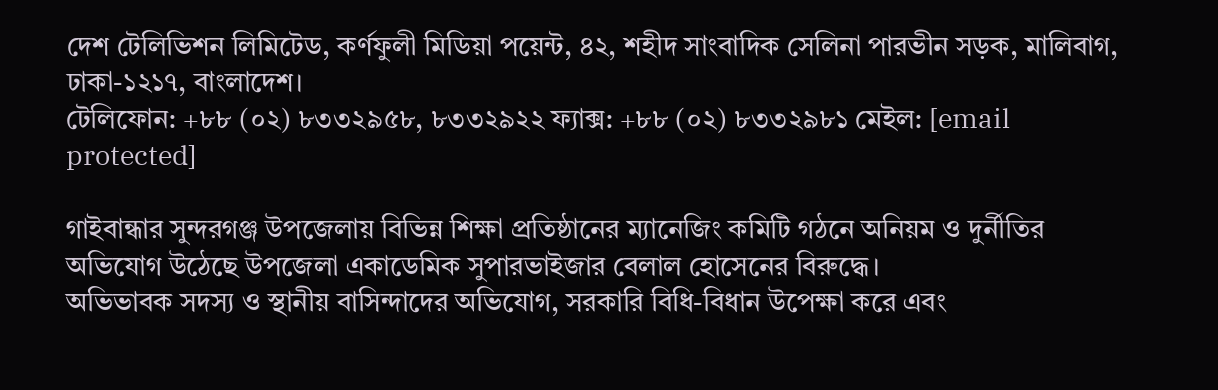দেশ টেলিভিশন লিমিটেড, কর্ণফুলী মিডিয়া পয়েন্ট, ৪২, শহীদ সাংবাদিক সেলিনা পারভীন সড়ক, মালিবাগ, ঢাকা-১২১৭, বাংলাদেশ।
টেলিফোন: +৮৮ (০২) ৮৩৩২৯৫৮, ৮৩৩২৯২২ ফ্যাক্স: +৮৮ (০২) ৮৩৩২৯৮১ মেইল: [email protected]

গাইবান্ধার সুন্দরগঞ্জ উপজেলায় বিভিন্ন শিক্ষা প্রতিষ্ঠানের ম্যানেজিং কমিটি গঠনে অনিয়ম ও দুর্নীতির অভিযোগ উঠেছে উপজেলা একাডেমিক সুপারভাইজার বেলাল হোসেনের বিরুদ্ধে।
অভিভাবক সদস্য ও স্থানীয় বাসিন্দাদের অভিযোগ, সরকারি বিধি-বিধান উপেক্ষা করে এবং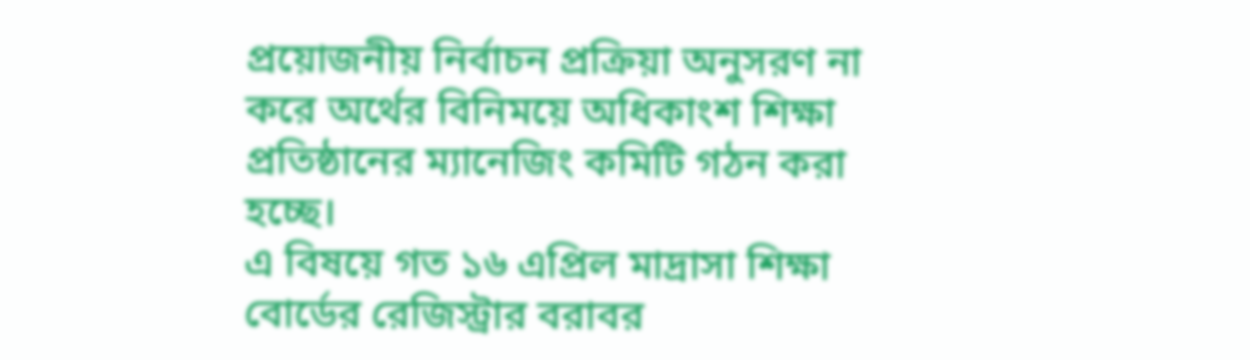প্রয়োজনীয় নির্বাচন প্রক্রিয়া অনুসরণ না করে অর্থের বিনিময়ে অধিকাংশ শিক্ষা প্রতিষ্ঠানের ম্যানেজিং কমিটি গঠন করা হচ্ছে।
এ বিষয়ে গত ১৬ এপ্রিল মাদ্রাসা শিক্ষা বোর্ডের রেজিস্ট্রার বরাবর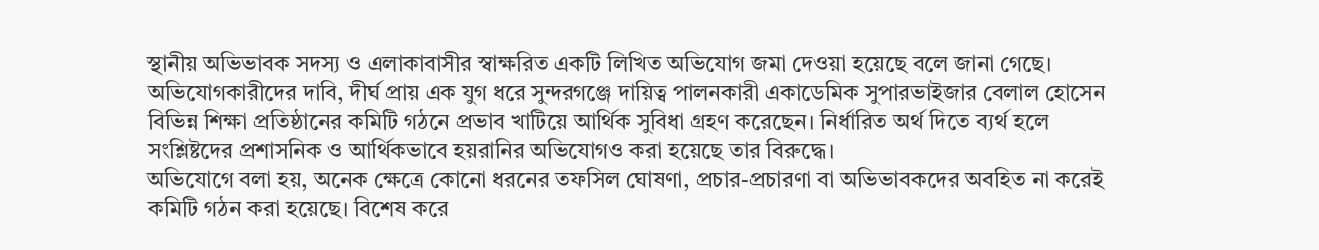স্থানীয় অভিভাবক সদস্য ও এলাকাবাসীর স্বাক্ষরিত একটি লিখিত অভিযোগ জমা দেওয়া হয়েছে বলে জানা গেছে।
অভিযোগকারীদের দাবি, দীর্ঘ প্রায় এক যুগ ধরে সুন্দরগঞ্জে দায়িত্ব পালনকারী একাডেমিক সুপারভাইজার বেলাল হোসেন বিভিন্ন শিক্ষা প্রতিষ্ঠানের কমিটি গঠনে প্রভাব খাটিয়ে আর্থিক সুবিধা গ্রহণ করেছেন। নির্ধারিত অর্থ দিতে ব্যর্থ হলে সংশ্লিষ্টদের প্রশাসনিক ও আর্থিকভাবে হয়রানির অভিযোগও করা হয়েছে তার বিরুদ্ধে।
অভিযোগে বলা হয়, অনেক ক্ষেত্রে কোনো ধরনের তফসিল ঘোষণা, প্রচার-প্রচারণা বা অভিভাবকদের অবহিত না করেই কমিটি গঠন করা হয়েছে। বিশেষ করে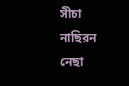সীচা নাছিরন নেছা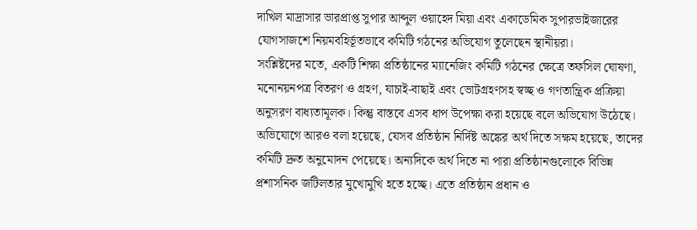দাখিল মাদ্রাসার ভারপ্রাপ্ত সুপার আব্দুল ওয়াহেদ মিয়া এবং একাডেমিক সুপারভাইজারের যোগসাজশে নিয়মবহির্ভূতভাবে কমিটি গঠনের অভিযোগ তুলেছেন স্থানীয়রা।
সংশ্লিষ্টদের মতে, একটি শিক্ষা প্রতিষ্ঠানের ম্যানেজিং কমিটি গঠনের ক্ষেত্রে তফসিল ঘোষণা, মনোনয়নপত্র বিতরণ ও গ্রহণ, যাচাই-বাছাই এবং ভোটগ্রহণসহ স্বচ্ছ ও গণতান্ত্রিক প্রক্রিয়া অনুসরণ বাধ্যতামূলক। কিন্তু বাস্তবে এসব ধাপ উপেক্ষা করা হয়েছে বলে অভিযোগ উঠেছে।
অভিযোগে আরও বলা হয়েছে, যেসব প্রতিষ্ঠান নির্দিষ্ট অঙ্কের অর্থ দিতে সক্ষম হয়েছে, তাদের কমিটি দ্রুত অনুমোদন পেয়েছে। অন্যদিকে অর্থ দিতে না পারা প্রতিষ্ঠানগুলোকে বিভিন্ন প্রশাসনিক জটিলতার মুখোমুখি হতে হচ্ছে। এতে প্রতিষ্ঠান প্রধান ও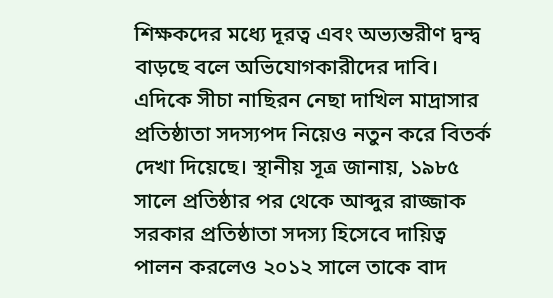শিক্ষকদের মধ্যে দূরত্ব এবং অভ্যন্তরীণ দ্বন্দ্ব বাড়ছে বলে অভিযোগকারীদের দাবি।
এদিকে সীচা নাছিরন নেছা দাখিল মাদ্রাসার প্রতিষ্ঠাতা সদস্যপদ নিয়েও নতুন করে বিতর্ক দেখা দিয়েছে। স্থানীয় সূত্র জানায়, ১৯৮৫ সালে প্রতিষ্ঠার পর থেকে আব্দুর রাজ্জাক সরকার প্রতিষ্ঠাতা সদস্য হিসেবে দায়িত্ব পালন করলেও ২০১২ সালে তাকে বাদ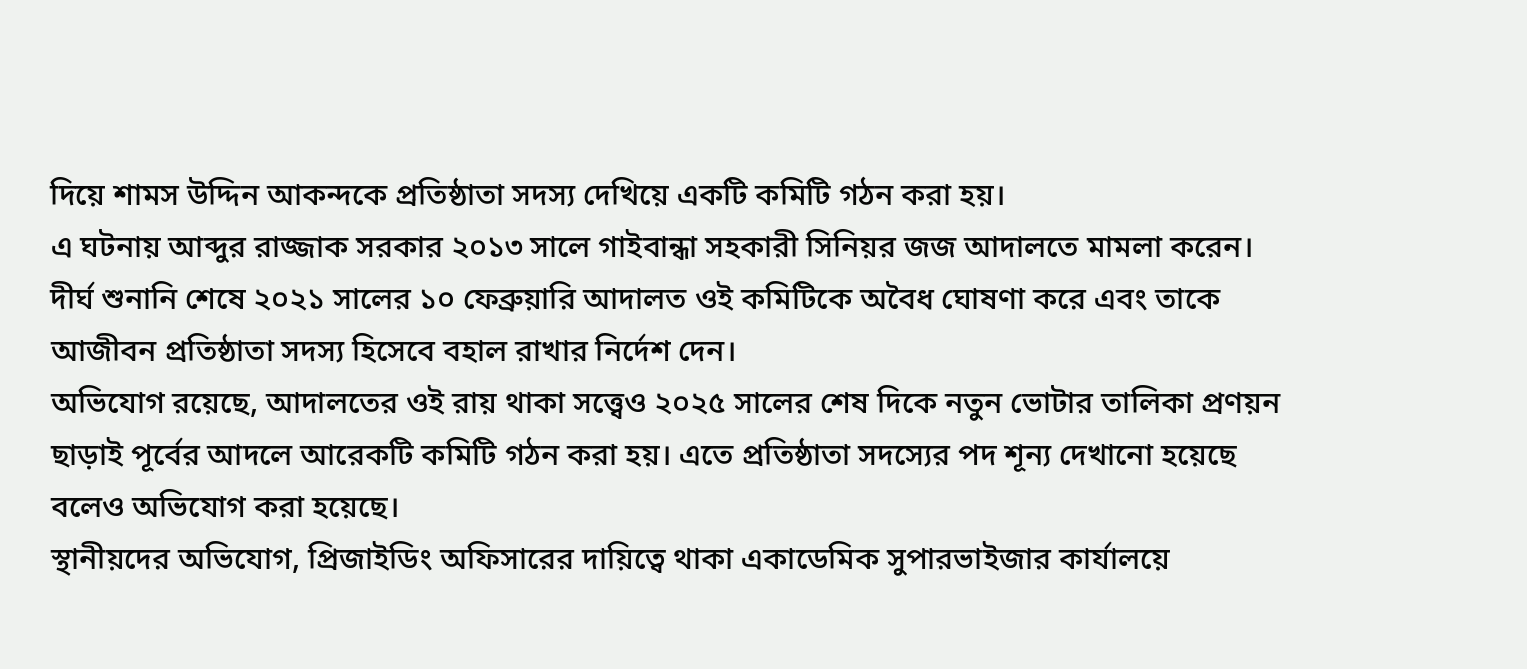দিয়ে শামস উদ্দিন আকন্দকে প্রতিষ্ঠাতা সদস্য দেখিয়ে একটি কমিটি গঠন করা হয়।
এ ঘটনায় আব্দুর রাজ্জাক সরকার ২০১৩ সালে গাইবান্ধা সহকারী সিনিয়র জজ আদালতে মামলা করেন। দীর্ঘ শুনানি শেষে ২০২১ সালের ১০ ফেব্রুয়ারি আদালত ওই কমিটিকে অবৈধ ঘোষণা করে এবং তাকে আজীবন প্রতিষ্ঠাতা সদস্য হিসেবে বহাল রাখার নির্দেশ দেন।
অভিযোগ রয়েছে, আদালতের ওই রায় থাকা সত্ত্বেও ২০২৫ সালের শেষ দিকে নতুন ভোটার তালিকা প্রণয়ন ছাড়াই পূর্বের আদলে আরেকটি কমিটি গঠন করা হয়। এতে প্রতিষ্ঠাতা সদস্যের পদ শূন্য দেখানো হয়েছে বলেও অভিযোগ করা হয়েছে।
স্থানীয়দের অভিযোগ, প্রিজাইডিং অফিসারের দায়িত্বে থাকা একাডেমিক সুপারভাইজার কার্যালয়ে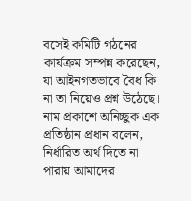বসেই কমিটি গঠনের কার্যক্রম সম্পন্ন করেছেন, যা আইনগতভাবে বৈধ কি না তা নিয়েও প্রশ্ন উঠেছে।
নাম প্রকাশে অনিচ্ছুক এক প্রতিষ্ঠান প্রধান বলেন, নির্ধারিত অর্থ দিতে না পারায় আমাদের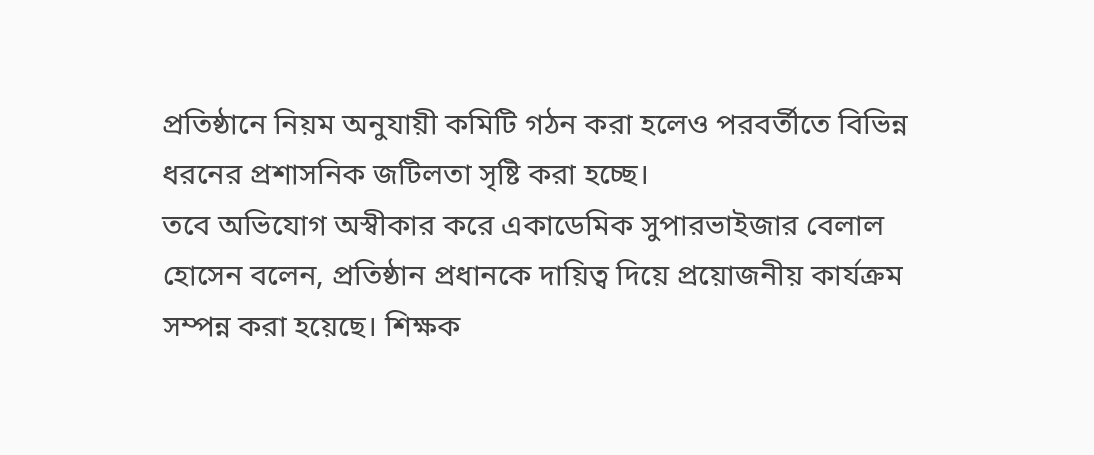প্রতিষ্ঠানে নিয়ম অনুযায়ী কমিটি গঠন করা হলেও পরবর্তীতে বিভিন্ন ধরনের প্রশাসনিক জটিলতা সৃষ্টি করা হচ্ছে।
তবে অভিযোগ অস্বীকার করে একাডেমিক সুপারভাইজার বেলাল হোসেন বলেন, প্রতিষ্ঠান প্রধানকে দায়িত্ব দিয়ে প্রয়োজনীয় কার্যক্রম সম্পন্ন করা হয়েছে। শিক্ষক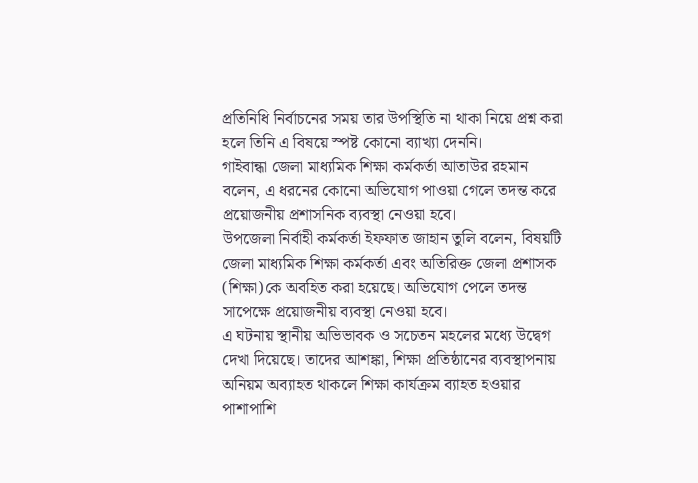প্রতিনিধি নির্বাচনের সময় তার উপস্থিতি না থাকা নিয়ে প্রশ্ন করা হলে তিনি এ বিষয়ে স্পষ্ট কোনো ব্যাখ্যা দেননি।
গাইবান্ধা জেলা মাধ্যমিক শিক্ষা কর্মকর্তা আতাউর রহমান বলেন, এ ধরনের কোনো অভিযোগ পাওয়া গেলে তদন্ত করে প্রয়োজনীয় প্রশাসনিক ব্যবস্থা নেওয়া হবে।
উপজেলা নির্বাহী কর্মকর্তা ইফফাত জাহান তুলি বলেন, বিষয়টি জেলা মাধ্যমিক শিক্ষা কর্মকর্তা এবং অতিরিক্ত জেলা প্রশাসক (শিক্ষা)কে অবহিত করা হয়েছে। অভিযোগ পেলে তদন্ত সাপেক্ষে প্রয়োজনীয় ব্যবস্থা নেওয়া হবে।
এ ঘটনায় স্থানীয় অভিভাবক ও সচেতন মহলের মধ্যে উদ্বেগ দেখা দিয়েছে। তাদের আশঙ্কা, শিক্ষা প্রতিষ্ঠানের ব্যবস্থাপনায় অনিয়ম অব্যাহত থাকলে শিক্ষা কার্যক্রম ব্যাহত হওয়ার পাশাপাশি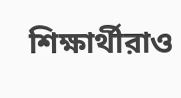শিক্ষার্থীরাও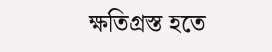ক্ষতিগ্রস্ত হতে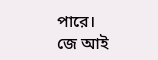পারে।
জে আই